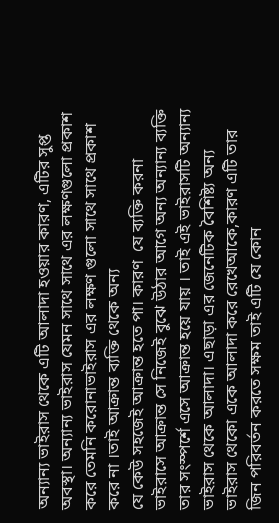অন্যান্য ভাইরাস থেকে এটি আলাদা হওয়ার কারণ, এটির সুপ্ত অবস্থা। অন্যান্য ভাইরাস যেমন সাথে সাথে এর লক্ষণগুলো প্রকাশ করে তেমনি করোনাভাইরাস এর লক্ষণ গুলো সাথে সাথে প্রকাশ করে না ।তাই আক্রান্ত ব্যক্তি থেকে অন্য
যে কেউ সহজেই আক্রান্ত হতে পা। কারণ  যে ব্যক্তি করনা ভাইরাসে আক্রান্ত সে নিজেই বুঝে উঠার আগে অন্য অন্যান্য ব্যক্তি তার সংস্পর্শে এসে আক্রান্ত হয়ে যায় । তাই এই ভাইরাসটি অন্যান্য ভাইরাস থেকে আলাদা। এছাড়া এর জেনেটিক বৈশিষ্ট্য অন্য  ভাইরাস থেকো একে আলাদা করে রেখেআকে,কারণ এটি তার জিন পরিবর্তন করতে সক্ষম তাই এটি যে কোন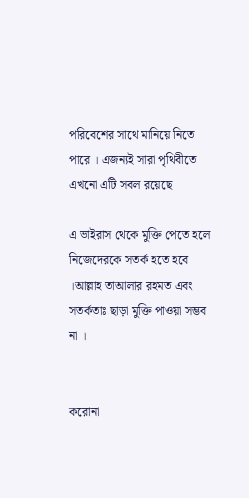পরিবেশের সাথে মানিয়ে নিতে পারে । এজন্যই সারা পৃথিবীতে এখনো এটি সবল রয়েছে

এ ভাইরাস থেকে মুক্তি পেতে হলে নিজেদেরকে সতর্ক হতে হবে ।আল্লাহ তাআলার রহমত এবং সতর্কতাঃ ছাড়া মুক্তি পাওয়া সম্ভব না ।


করোনা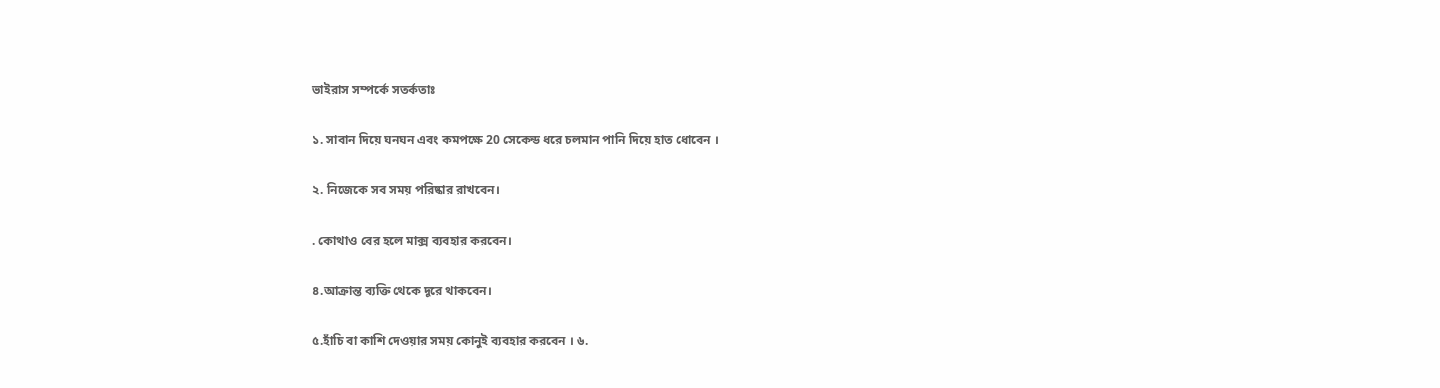ভাইরাস সম্পর্কে সতর্কতাঃ

১. সাবান দিয়ে ঘনঘন এবং কমপক্ষে 20 সেকেন্ড ধরে চলমান পানি দিয়ে হাত ধোবেন ।

২. নিজেকে সব সময় পরিষ্কার রাখবেন।

. কোথাও বের হলে মাক্স ব্যবহার করবেন।

৪.আক্রান্ত ব্যক্তি থেকে দূরে থাকবেন।

৫.হাঁচি বা কাশি দেওয়ার সময় কোনুই ব্যবহার করবেন । ৬.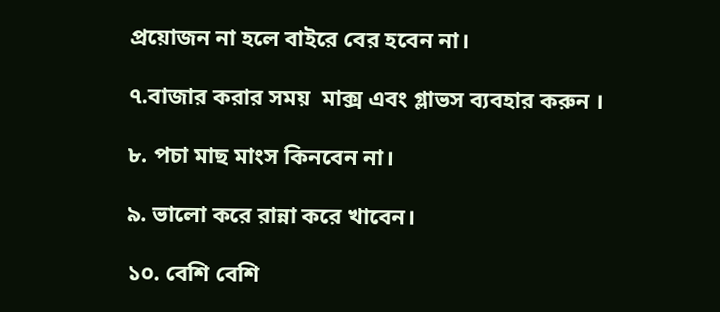প্রয়োজন না হলে বাইরে বের হবেন না।

৭.বাজার করার সময়  মাক্স এবং গ্লাভস ব্যবহার করুন ।

৮. পচা মাছ মাংস কিনবেন না।

৯. ভালো করে রান্না করে খাবেন।

১০. বেশি বেশি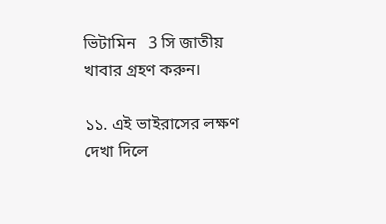ভিটামিন   3 সি জাতীয়  খাবার গ্রহণ করুন।

১১. এই ভাইরাসের লক্ষণ দেখা দিলে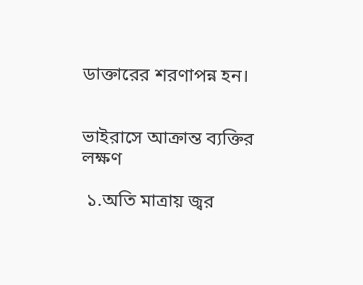ডাক্তারের শরণাপন্ন হন।


ভাইরাসে আক্রান্ত ব্যক্তির লক্ষণ

 ১.অতি মাত্রায় জ্বর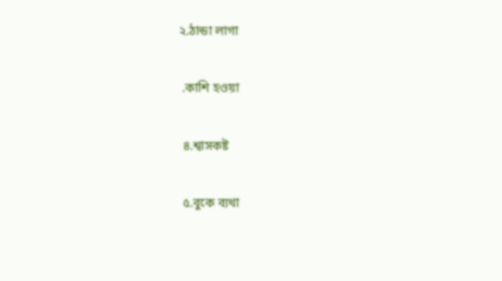২.ঠান্ডা লাগা

 .কাশি হওয়া

 ৪.শ্বাসকষ্ট

 ৫.বুকে ব্যথা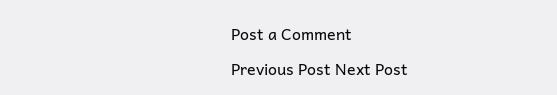Post a Comment

Previous Post Next Post